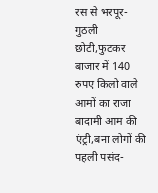रस से भरपूर-गुठली छोटी,फुटकर बाजार में 140 रुपए किलो वाले आमों का राजा बादामी आम की एंट्री,बना लोगों की पहली पसंद-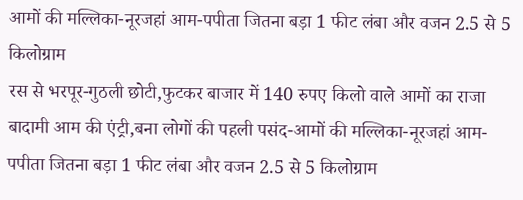आमों की मल्लिका-नूरजहां आम-पपीता जितना बड़ा 1 फीट लंबा और वजन 2.5 से 5 किलोग्राम
रस से भरपूर-गुठली छोटी,फुटकर बाजार में 140 रुपए किलो वाले आमों का राजा बादामी आम की एंट्री,बना लोगों की पहली पसंद-आमों की मल्लिका-नूरजहां आम-पपीता जितना बड़ा 1 फीट लंबा और वजन 2.5 से 5 किलोग्राम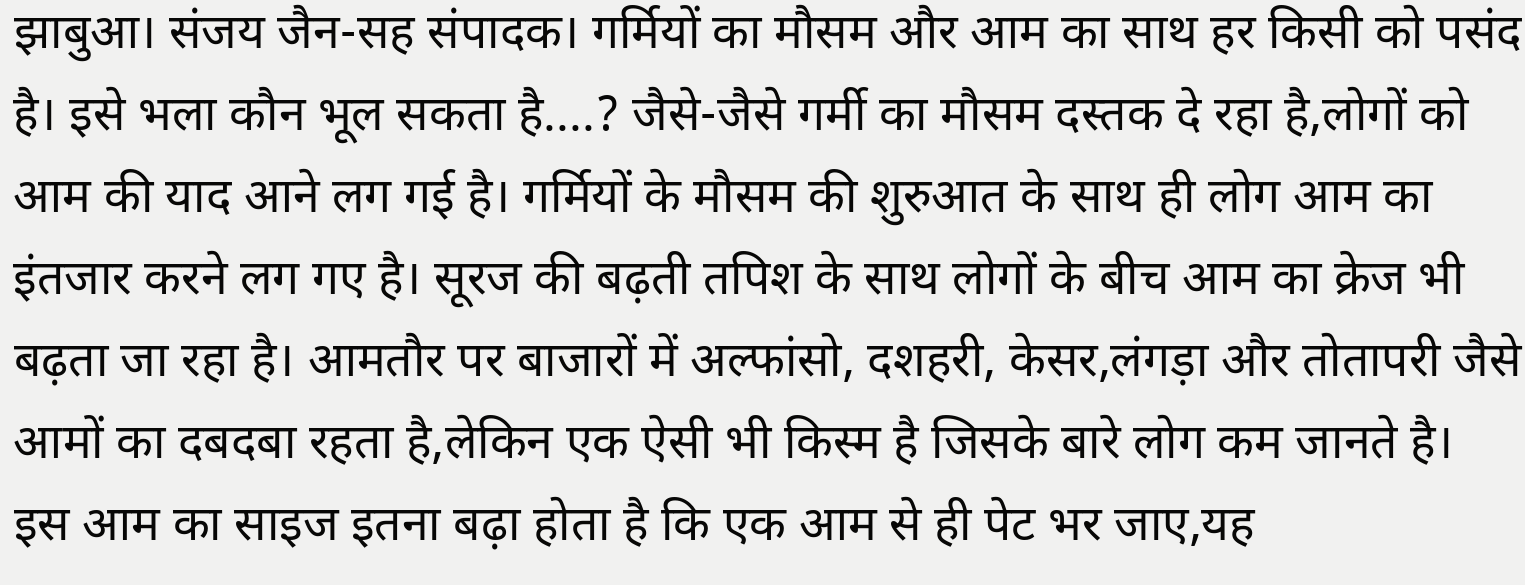झाबुआ। संजय जैन-सह संपादक। गर्मियों का मौसम और आम का साथ हर किसी को पसंद है। इसे भला कौन भूल सकता है....? जैसे-जैसे गर्मी का मौसम दस्तक दे रहा है,लोगों को आम की याद आने लग गई है। गर्मियों के मौसम की शुरुआत के साथ ही लोग आम का इंतजार करने लग गए है। सूरज की बढ़ती तपिश के साथ लोगों के बीच आम का क्रेज भी बढ़ता जा रहा है। आमतौर पर बाजारों में अल्फांसो, दशहरी, केसर,लंगड़ा और तोतापरी जैसे आमों का दबदबा रहता है,लेकिन एक ऐसी भी किस्म है जिसके बारे लोग कम जानते है। इस आम का साइज इतना बढ़ा होता है कि एक आम से ही पेट भर जाए,यह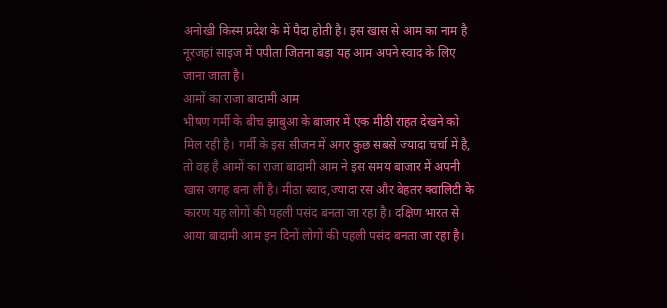अनोखी किस्म प्रदेश के में पैदा होती है। इस खास से आम का नाम है नूरजहां साइज में पपीता जितना बड़ा यह आम अपने स्वाद के लिए जाना जाता है।
आमों का राजा बादामी आम
भीषण गर्मी के बीच झाबुआ के बाजार में एक मीठी राहत देखने को मिल रही है। गर्मी के इस सीजन में अगर कुछ सबसे ज्यादा चर्चा में है, तो वह है आमों का राजा बादामी आम ने इस समय बाजार में अपनी खास जगह बना ली है। मीठा स्वाद,ज्यादा रस और बेहतर क्वालिटी के कारण यह लोगों की पहली पसंद बनता जा रहा है। दक्षिण भारत से आया बादामी आम इन दिनों लोगों की पहली पसंद बनता जा रहा है।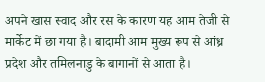अपने खास स्वाद और रस के कारण यह आम तेजी से मार्केट में छा गया है। बादामी आम मुख्य रूप से आंध्र प्रदेश और तमिलनाडु के बागानों से आता है।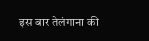इस बार तेलंगाना की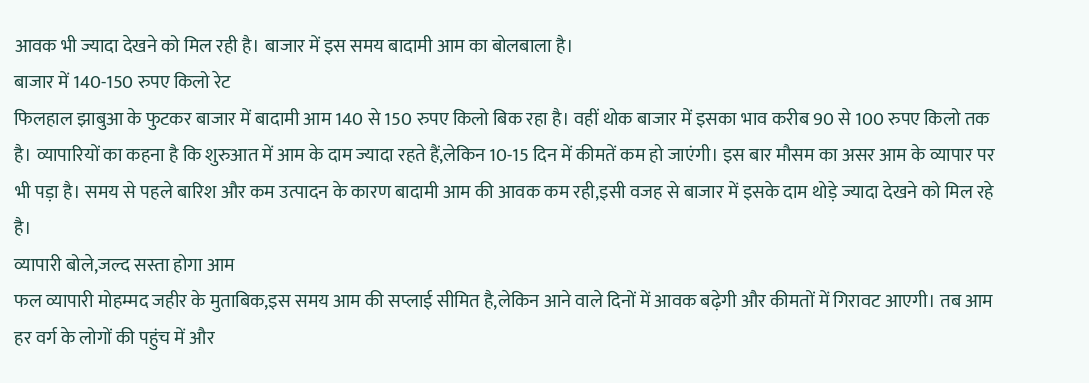आवक भी ज्यादा देखने को मिल रही है। बाजार में इस समय बादामी आम का बोलबाला है।
बाजार में 140-150 रुपए किलो रेट
फिलहाल झाबुआ के फुटकर बाजार में बादामी आम 140 से 150 रुपए किलो बिक रहा है। वहीं थोक बाजार में इसका भाव करीब 90 से 100 रुपए किलो तक है। व्यापारियों का कहना है कि शुरुआत में आम के दाम ज्यादा रहते हैं,लेकिन 10-15 दिन में कीमतें कम हो जाएंगी। इस बार मौसम का असर आम के व्यापार पर भी पड़ा है। समय से पहले बारिश और कम उत्पादन के कारण बादामी आम की आवक कम रही,इसी वजह से बाजार में इसके दाम थोड़े ज्यादा देखने को मिल रहे है।
व्यापारी बोले,जल्द सस्ता होगा आम
फल व्यापारी मोहम्मद जहीर के मुताबिक,इस समय आम की सप्लाई सीमित है,लेकिन आने वाले दिनों में आवक बढ़ेगी और कीमतों में गिरावट आएगी। तब आम हर वर्ग के लोगों की पहुंच में और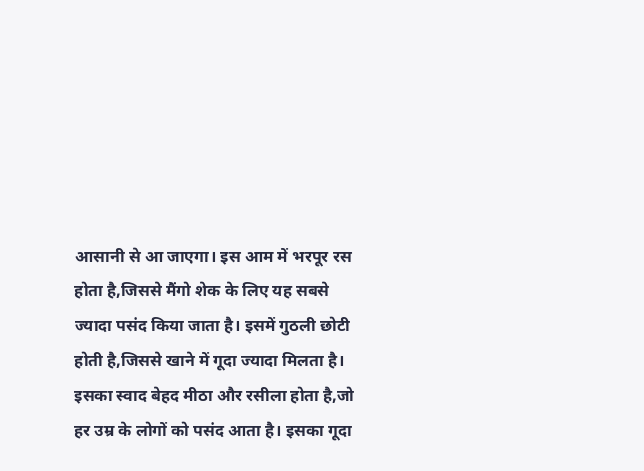आसानी से आ जाएगा। इस आम में भरपूर रस होता है,जिससे मैंगो शेक के लिए यह सबसे ज्यादा पसंद किया जाता है। इसमें गुठली छोटी होती है,जिससे खाने में गूदा ज्यादा मिलता है। इसका स्वाद बेहद मीठा और रसीला होता है,जो हर उम्र के लोगों को पसंद आता है। इसका गूदा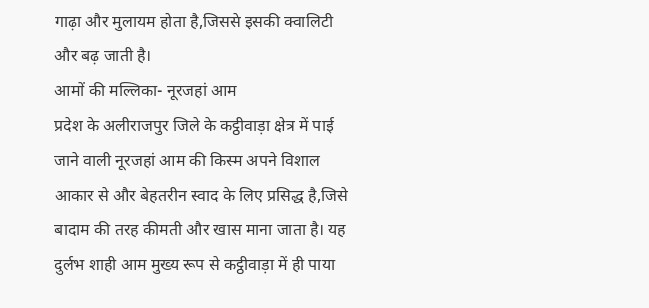गाढ़ा और मुलायम होता है,जिससे इसकी क्वालिटी और बढ़ जाती है।
आमों की मल्लिका- नूरजहां आम
प्रदेश के अलीराजपुर जिले के कट्ठीवाड़ा क्षेत्र में पाई जाने वाली नूरजहां आम की किस्म अपने विशाल आकार से और बेहतरीन स्वाद के लिए प्रसिद्ध है,जिसे बादाम की तरह कीमती और खास माना जाता है। यह दुर्लभ शाही आम मुख्य रूप से कट्ठीवाड़ा में ही पाया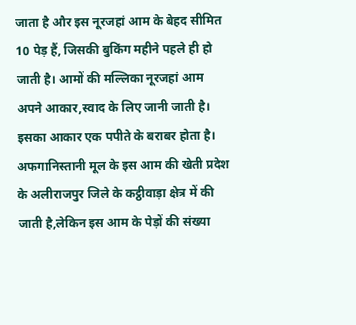जाता है और इस नूरजहां आम के बेहद सीमित 10 पेड़ हैं, जिसकी बुकिंग महीने पहले ही हो जाती है। आमों की मल्लिका नूरजहां आम अपने आकार,स्वाद के लिए जानी जाती है। इसका आकार एक पपीते के बराबर होता है। अफगानिस्तानी मूल के इस आम की खेती प्रदेश के अलीराजपुर जिले के कट्ठीवाड़ा क्षेत्र में की जाती है,लेकिन इस आम के पेड़ों की संख्या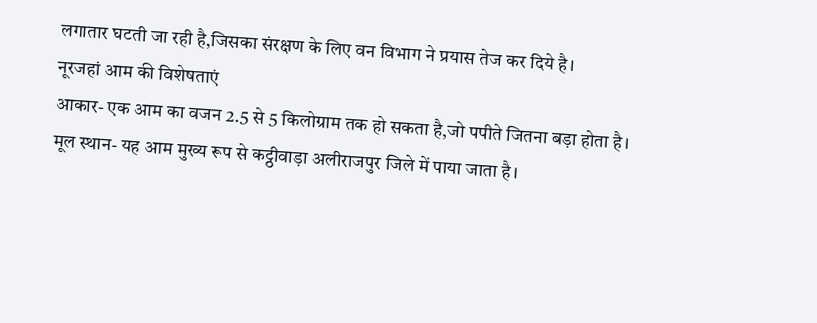लगातार घटती जा रही है,जिसका संरक्षण के लिए वन विभाग ने प्रयास तेज कर दिये है।
नूरजहां आम की विशेषताएं
आकार- एक आम का वजन 2.5 से 5 किलोग्राम तक हो सकता है,जो पपीते जितना बड़ा होता है।
मूल स्थान- यह आम मुख्य रूप से कट्ठीवाड़ा अलीराजपुर जिले में पाया जाता है।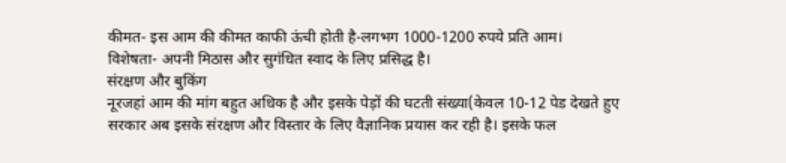कीमत- इस आम की कीमत काफी ऊंची होती है-लगभग 1000-1200 रुपये प्रति आम।
विशेषता- अपनी मिठास और सुगंधित स्वाद के लिए प्रसिद्ध है।
संरक्षण और बुकिंग
नूरजहां आम की मांग बहुत अधिक है और इसके पेड़ों की घटती संख्या(केवल 10-12 पेड देखते हुए सरकार अब इसके संरक्षण और विस्तार के लिए वैज्ञानिक प्रयास कर रही है। इसके फल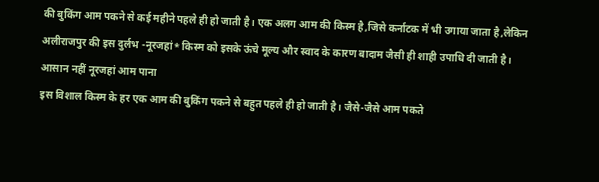की बुकिंग आम पकने से कई महीने पहले ही हो जाती है। एक अलग आम की किस्म है,जिसे कर्नाटक में भी उगाया जाता है,लेकिन अलीराजपुर की इस दुर्लभ -नूरजहां* किस्म को इसके ऊंचे मूल्य और स्वाद के कारण बादाम जैसी ही शाही उपाधि दी जाती है।
आसान नहीं नूरजहां आम पाना
इस विशाल किस्म के हर एक आम की बुकिंग पकने से बहुत पहले ही हो जाती है। जैसे-जैसे आम पकते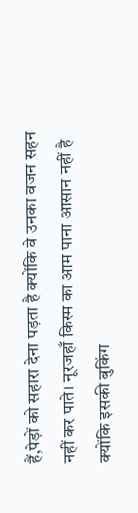हैं,पेड़ों को सहारा देना पड़ता है क्योंकि वे उनका वजन सहन नहीं कर पाते। नूरजहाँ किस्म का आम पाना आसान नहीं है क्योंकि इसकी बुकिंग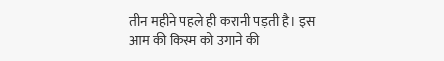तीन महीने पहले ही करानी पड़ती है। इस आम की किस्म को उगाने की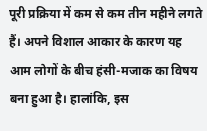पूरी प्रक्रिया में कम से कम तीन महीने लगते हैं। अपने विशाल आकार के कारण यह आम लोगों के बीच हंसी-मजाक का विषय बना हुआ है। हालांकि, इस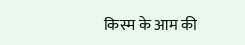किस्म के आम की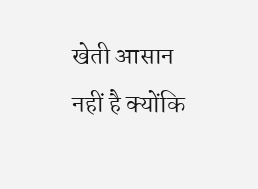खेती आसान नहीं है क्योंकि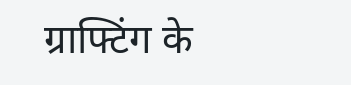ग्राफ्टिंग के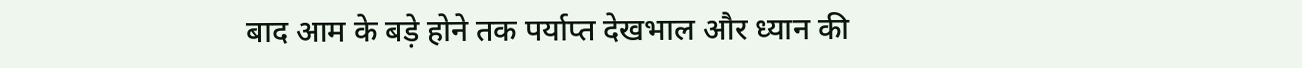बाद आम के बड़े होने तक पर्याप्त देखभाल और ध्यान की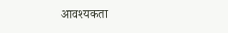आवश्यकता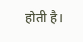होती है।